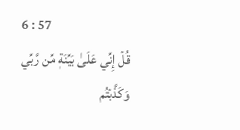6 : 57
قُلۡ إِنِّي عَلَىٰ بَيِّنَةٖ مِّن رَّبِّي وَكَذَّبۡتُم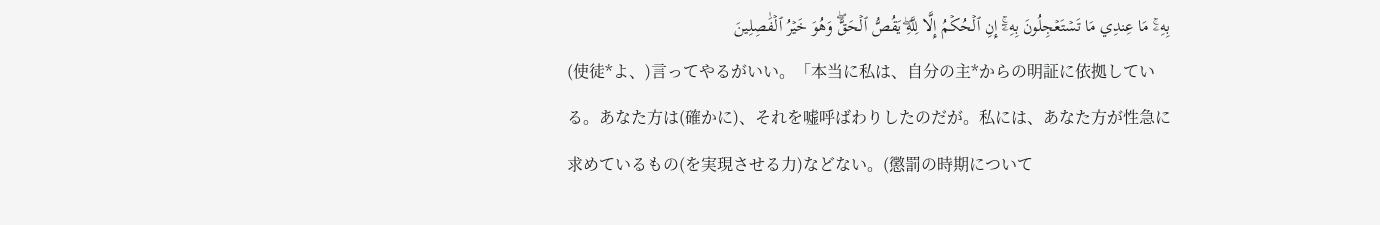بِهِۦۚ مَا عِندِي مَا تَسۡتَعۡجِلُونَ بِهِۦٓۚ إِنِ ٱلۡحُكۡمُ إِلَّا لِلَّهِۖ يَقُصُّ ٱلۡحَقَّۖ وَهُوَ خَيۡرُ ٱلۡفَٰصِلِينَ
(使徒*よ、)言ってやるがいい。「本当に私は、自分の主*からの明証に依拠している。あなた方は(確かに)、それを嘘呼ばわりしたのだが。私には、あなた方が性急に求めているもの(を実現させる力)などない。(懲罰の時期について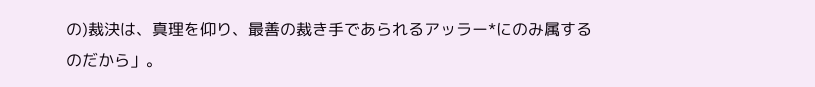の)裁決は、真理を仰り、最善の裁き手であられるアッラー*にのみ属するのだから」。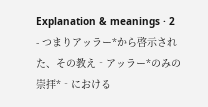Explanation & meanings · 2
- つまりアッラー*から啓示された、その教え‐アッラー*のみの崇拝*‐における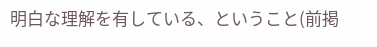明白な理解を有している、ということ(前掲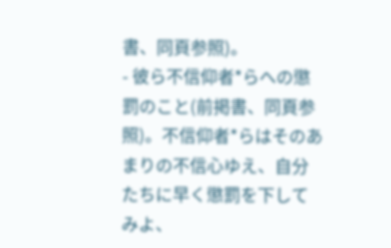書、同頁参照)。
- 彼ら不信仰者*らへの懲罰のこと(前掲書、同頁参照)。不信仰者*らはそのあまりの不信心ゆえ、自分たちに早く懲罰を下してみよ、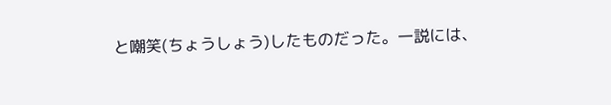と嘲笑(ちょうしょう)したものだった。一説には、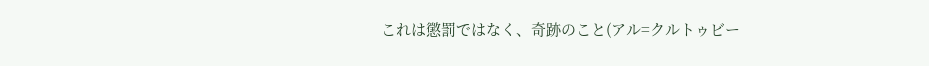これは懲罰ではなく、奇跡のこと(アル=クルトゥビー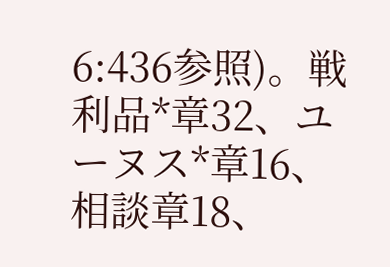6:436参照)。戦利品*章32、ユーヌス*章16、相談章18、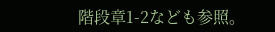階段章1-2なども参照。